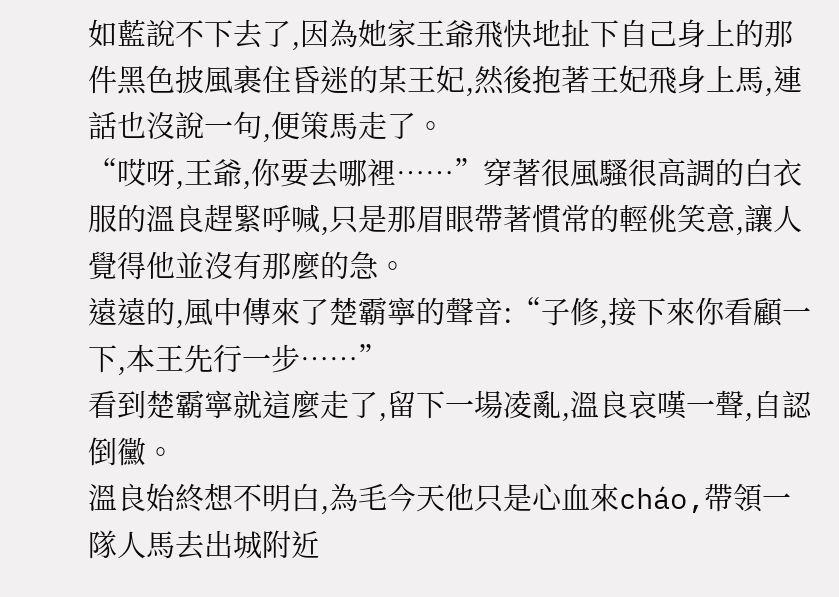如藍說不下去了,因為她家王爺飛快地扯下自己身上的那件黑色披風裹住昏迷的某王妃,然後抱著王妃飛身上馬,連話也沒說一句,便策馬走了。
“哎呀,王爺,你要去哪裡……”穿著很風騷很高調的白衣服的溫良趕緊呼喊,只是那眉眼帶著慣常的輕佻笑意,讓人覺得他並沒有那麼的急。
遠遠的,風中傳來了楚霸寧的聲音:“子修,接下來你看顧一下,本王先行一步……”
看到楚霸寧就這麼走了,留下一場凌亂,溫良哀嘆一聲,自認倒黴。
溫良始終想不明白,為毛今天他只是心血來cháo,帶領一隊人馬去出城附近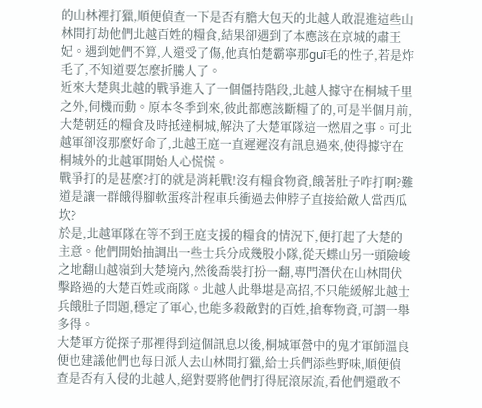的山林裡打獵,順便偵查一下是否有膽大包天的北越人敢混進這些山林間打劫他們北越百姓的糧食,結果卻遇到了本應該在京城的肅王妃。遇到她們不算,人還受了傷,他真怕楚霸寧那guī毛的性子,若是炸毛了,不知道要怎麼折騰人了。
近來大楚與北越的戰爭進入了一個僵持階段,北越人據守在桐城千里之外,伺機而動。原本冬季到來,彼此都應該斷糧了的,可是半個月前,大楚朝廷的糧食及時抵達桐城,解決了大楚軍隊這一燃眉之事。可北越軍卻沒那麼好命了,北越王庭一直遲遲沒有訊息過來,使得據守在桐城外的北越軍開始人心慌慌。
戰爭打的是甚麼?打的就是消耗戰!沒有糧食物資,餓著肚子咋打啊?難道是讓一群餓得腳軟蛋疼計程車兵衝過去伸脖子直接給敵人當西瓜坎?
於是,北越軍隊在等不到王庭支援的糧食的情況下,便打起了大楚的主意。他們開始抽調出一些士兵分成幾股小隊,從天蝶山另一頭險峻之地翻山越嶺到大楚境內,然後喬裝打扮一翻,專門潛伏在山林間伏擊路過的大楚百姓或商隊。北越人此舉堪是高招,不只能緩解北越士兵餓肚子問題,穩定了軍心,也能多殺敵對的百姓,搶奪物資,可謂一舉多得。
大楚軍方從探子那裡得到這個訊息以後,桐城軍營中的鬼才軍師溫良便也建議他們也每日派人去山林間打獵,給士兵們添些野味,順便偵查是否有入侵的北越人,絕對要將他們打得屁滾尿流,看他們還敢不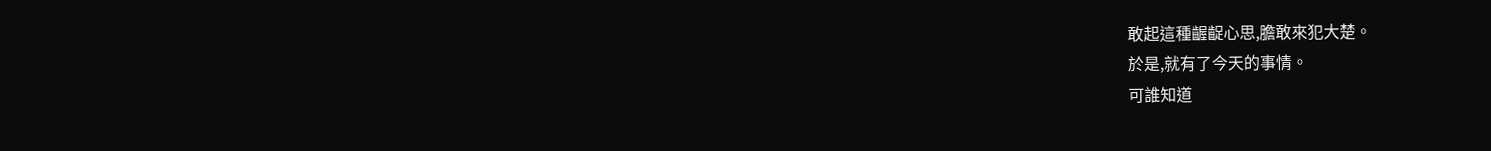敢起這種齷齪心思,膽敢來犯大楚。
於是,就有了今天的事情。
可誰知道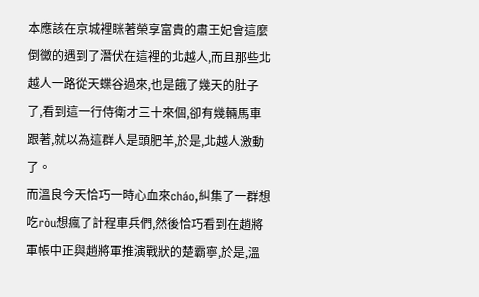本應該在京城裡眯著榮享富貴的肅王妃會這麼倒黴的遇到了潛伏在這裡的北越人,而且那些北越人一路從天蝶谷過來,也是餓了幾天的肚子了,看到這一行侍衛才三十來個,卻有幾輛馬車跟著,就以為這群人是頭肥羊,於是,北越人激動了。
而溫良今天恰巧一時心血來cháo,糾集了一群想吃ròu想瘋了計程車兵們,然後恰巧看到在趙將軍帳中正與趙將軍推演戰狀的楚霸寧,於是,溫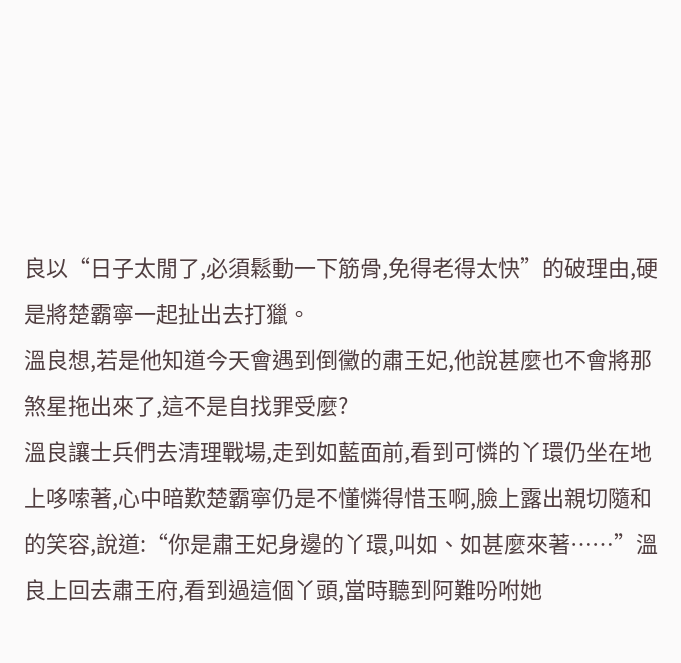良以“日子太閒了,必須鬆動一下筋骨,免得老得太快”的破理由,硬是將楚霸寧一起扯出去打獵。
溫良想,若是他知道今天會遇到倒黴的肅王妃,他說甚麼也不會將那煞星拖出來了,這不是自找罪受麼?
溫良讓士兵們去清理戰場,走到如藍面前,看到可憐的丫環仍坐在地上哆嗦著,心中暗歎楚霸寧仍是不懂憐得惜玉啊,臉上露出親切隨和的笑容,說道:“你是肅王妃身邊的丫環,叫如、如甚麼來著……”溫良上回去肅王府,看到過這個丫頭,當時聽到阿難吩咐她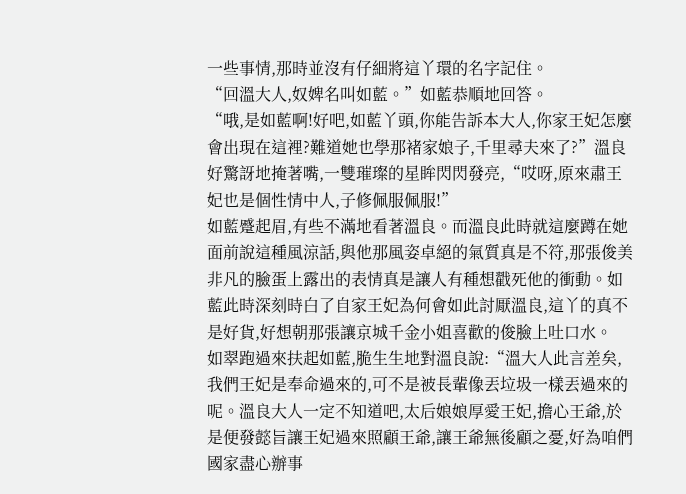一些事情,那時並沒有仔細將這丫環的名字記住。
“回溫大人,奴婢名叫如藍。”如藍恭順地回答。
“哦,是如藍啊!好吧,如藍丫頭,你能告訴本大人,你家王妃怎麼會出現在這裡?難道她也學那褚家娘子,千里尋夫來了?”溫良好驚訝地掩著嘴,一雙璀璨的星眸閃閃發亮,“哎呀,原來肅王妃也是個性情中人,子修佩服佩服!”
如藍蹙起眉,有些不滿地看著溫良。而溫良此時就這麼蹲在她面前說這種風涼話,與他那風姿卓絕的氣質真是不符,那張俊美非凡的臉蛋上露出的表情真是讓人有種想戳死他的衝動。如藍此時深刻時白了自家王妃為何會如此討厭溫良,這丫的真不是好貨,好想朝那張讓京城千金小姐喜歡的俊臉上吐口水。
如翠跑過來扶起如藍,脆生生地對溫良說:“溫大人此言差矣,我們王妃是奉命過來的,可不是被長輩像丟垃圾一樣丟過來的呢。溫良大人一定不知道吧,太后娘娘厚愛王妃,擔心王爺,於是便發懿旨讓王妃過來照顧王爺,讓王爺無後顧之憂,好為咱們國家盡心辦事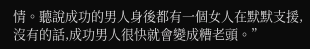情。聽說成功的男人身後都有一個女人在默默支援,沒有的話,成功男人很快就會變成糟老頭。”